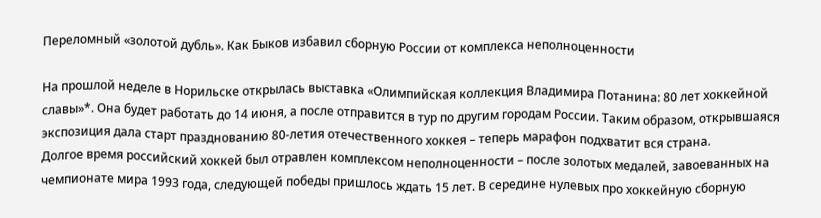Переломный «золотой дубль». Как Быков избавил сборную России от комплекса неполноценности

На прошлой неделе в Норильске открылась выставка «Олимпийская коллекция Владимира Потанина: 80 лет хоккейной славы»*. Она будет работать до 14 июня, а после отправится в тур по другим городам России. Таким образом, открывшаяся экспозиция дала старт празднованию 80-летия отечественного хоккея – теперь марафон подхватит вся страна.
Долгое время российский хоккей был отравлен комплексом неполноценности – после золотых медалей, завоеванных на чемпионате мира 1993 года, следующей победы пришлось ждать 15 лет. В середине нулевых про хоккейную сборную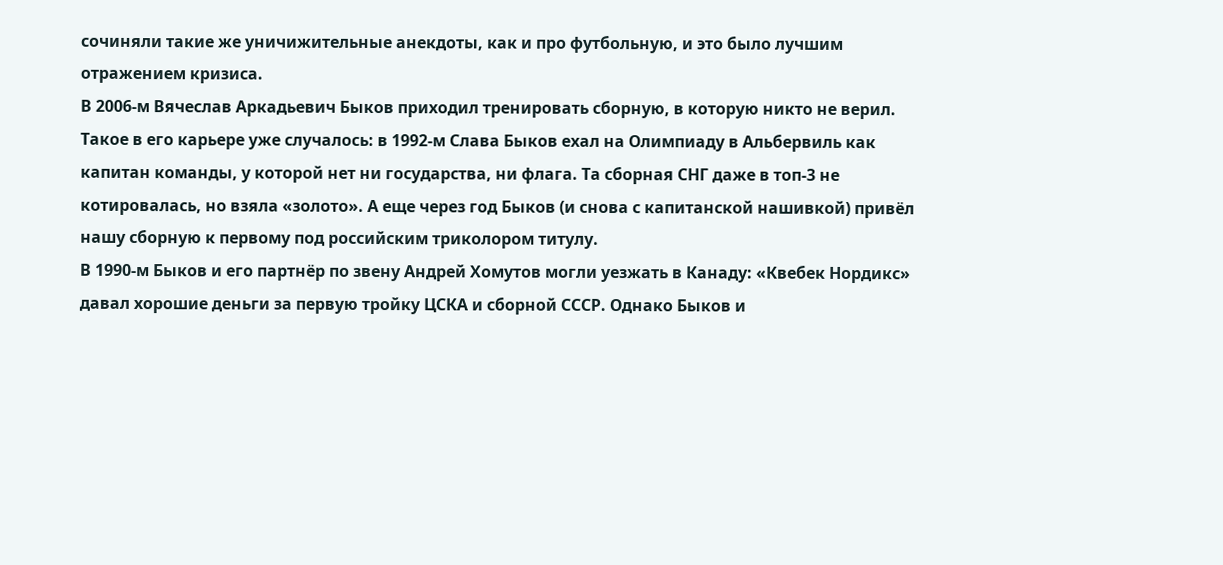сочиняли такие же уничижительные анекдоты, как и про футбольную, и это было лучшим отражением кризиса.
В 2006-м Вячеслав Аркадьевич Быков приходил тренировать сборную, в которую никто не верил. Такое в его карьере уже случалось: в 1992-м Слава Быков ехал на Олимпиаду в Альбервиль как капитан команды, у которой нет ни государства, ни флага. Та сборная СНГ даже в топ-3 не котировалась, но взяла «золото». А еще через год Быков (и снова с капитанской нашивкой) привёл нашу сборную к первому под российским триколором титулу.
В 1990-м Быков и его партнёр по звену Андрей Хомутов могли уезжать в Канаду: «Квебек Нордикс» давал хорошие деньги за первую тройку ЦСКА и сборной СССР. Однако Быков и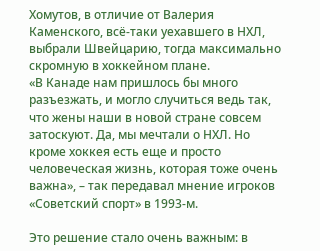Хомутов, в отличие от Валерия Каменского, всё-таки уехавшего в НХЛ, выбрали Швейцарию, тогда максимально скромную в хоккейном плане.
«В Канаде нам пришлось бы много разъезжать, и могло случиться ведь так, что жены наши в новой стране совсем затоскуют. Да, мы мечтали о НХЛ. Но кроме хоккея есть еще и просто человеческая жизнь, которая тоже очень важна», – так передавал мнение игроков «Советский спорт» в 1993-м.

Это решение стало очень важным: в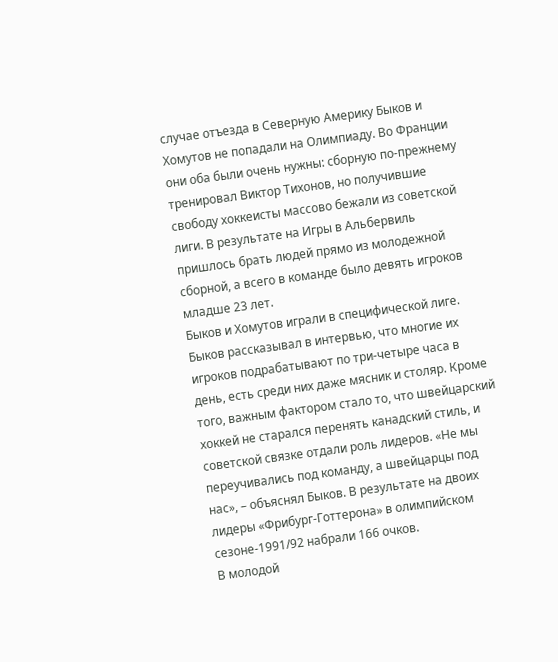случае отъезда в Северную Америку Быков и Хомутов не попадали на Олимпиаду. Во Франции они оба были очень нужны: сборную по-прежнему тренировал Виктор Тихонов, но получившие свободу хоккеисты массово бежали из советской лиги. В результате на Игры в Альбервиль пришлось брать людей прямо из молодежной сборной, а всего в команде было девять игроков младше 23 лет.
Быков и Хомутов играли в специфической лиге. Быков рассказывал в интервью, что многие их игроков подрабатывают по три-четыре часа в день, есть среди них даже мясник и столяр. Кроме того, важным фактором стало то, что швейцарский хоккей не старался перенять канадский стиль, и советской связке отдали роль лидеров. «Не мы переучивались под команду, а швейцарцы под нас», – объяснял Быков. В результате на двоих лидеры «Фрибург-Готтерона» в олимпийском сезоне-1991/92 набрали 166 очков.
В молодой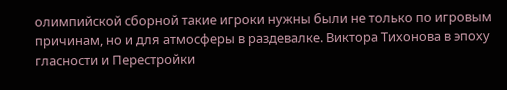олимпийской сборной такие игроки нужны были не только по игровым причинам, но и для атмосферы в раздевалке. Виктора Тихонова в эпоху гласности и Перестройки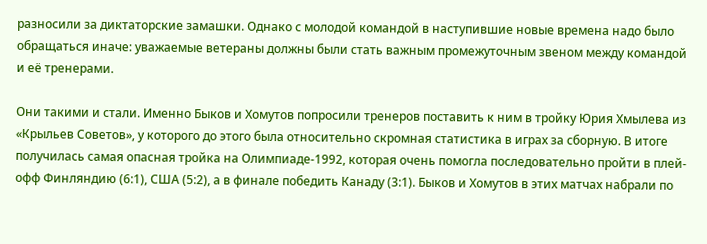разносили за диктаторские замашки. Однако с молодой командой в наступившие новые времена надо было обращаться иначе: уважаемые ветераны должны были стать важным промежуточным звеном между командой и её тренерами.

Они такими и стали. Именно Быков и Хомутов попросили тренеров поставить к ним в тройку Юрия Хмылева из «Крыльев Советов», у которого до этого была относительно скромная статистика в играх за сборную. В итоге получилась самая опасная тройка на Олимпиаде-1992, которая очень помогла последовательно пройти в плей-офф Финляндию (6:1), США (5:2), а в финале победить Канаду (3:1). Быков и Хомутов в этих матчах набрали по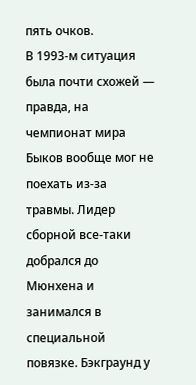пять очков.
В 1993-м ситуация была почти схожей — правда, на чемпионат мира Быков вообще мог не поехать из-за травмы. Лидер сборной все-таки добрался до Мюнхена и занимался в специальной повязке. Бэкграунд у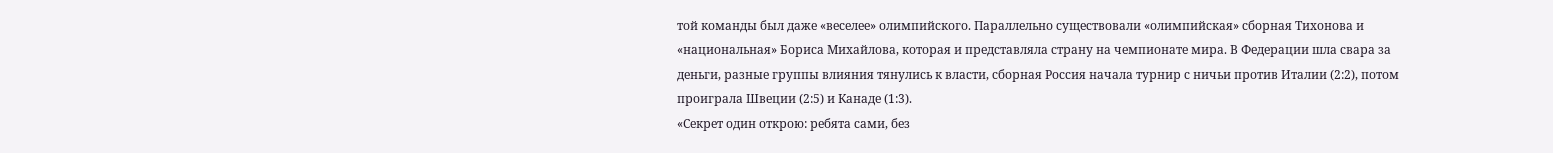той команды был даже «веселее» олимпийского. Параллельно существовали «олимпийская» сборная Тихонова и «национальная» Бориса Михайлова, которая и представляла страну на чемпионате мира. В Федерации шла свара за деньги, разные группы влияния тянулись к власти, сборная Россия начала турнир с ничьи против Италии (2:2), потом проиграла Швеции (2:5) и Канаде (1:3).
«Секрет один открою: ребята сами, без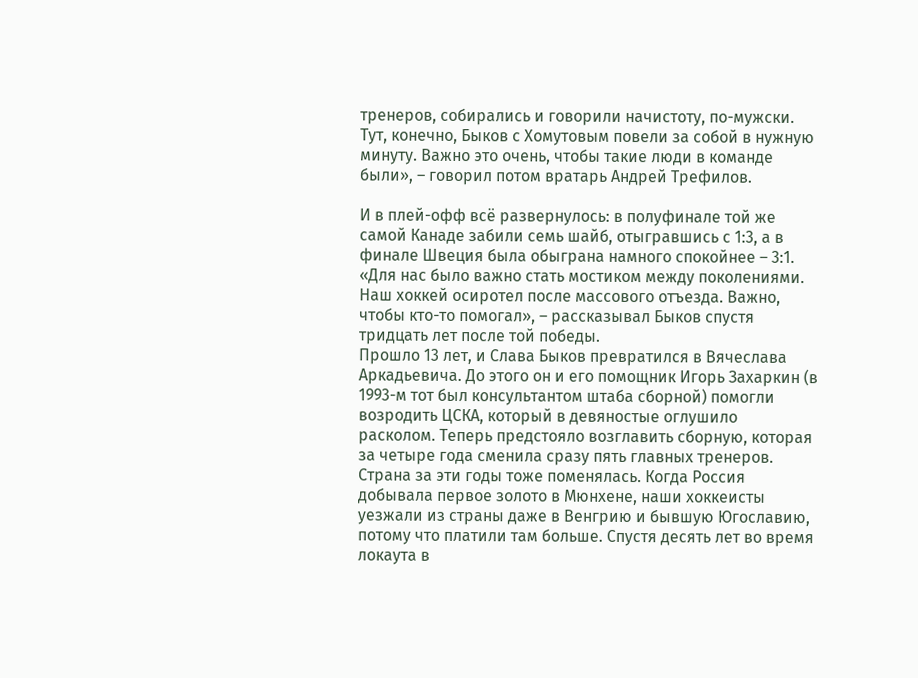тренеров, собирались и говорили начистоту, по-мужски. Тут, конечно, Быков с Хомутовым повели за собой в нужную минуту. Важно это очень, чтобы такие люди в команде были», – говорил потом вратарь Андрей Трефилов.

И в плей-офф всё развернулось: в полуфинале той же самой Канаде забили семь шайб, отыгравшись с 1:3, а в финале Швеция была обыграна намного спокойнее – 3:1. «Для нас было важно стать мостиком между поколениями. Наш хоккей осиротел после массового отъезда. Важно, чтобы кто-то помогал», – рассказывал Быков спустя тридцать лет после той победы.
Прошло 13 лет, и Слава Быков превратился в Вячеслава Аркадьевича. До этого он и его помощник Игорь Захаркин (в 1993-м тот был консультантом штаба сборной) помогли возродить ЦСКА, который в девяностые оглушило расколом. Теперь предстояло возглавить сборную, которая за четыре года сменила сразу пять главных тренеров.
Страна за эти годы тоже поменялась. Когда Россия добывала первое золото в Мюнхене, наши хоккеисты уезжали из страны даже в Венгрию и бывшую Югославию, потому что платили там больше. Спустя десять лет во время локаута в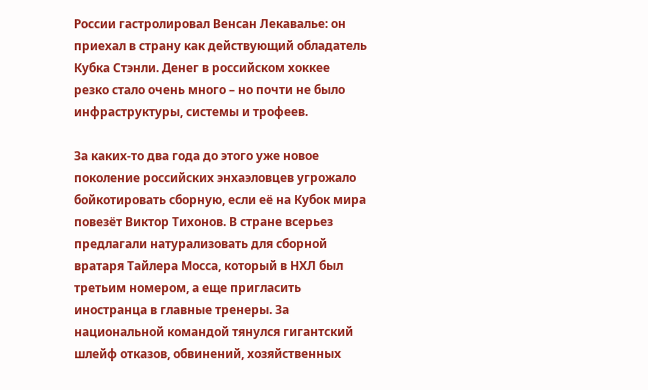России гастролировал Венсан Лекавалье: он приехал в страну как действующий обладатель Кубка Стэнли. Денег в российском хоккее резко стало очень много – но почти не было инфраструктуры, системы и трофеев.

За каких-то два года до этого уже новое поколение российских энхаэловцев угрожало бойкотировать сборную, если её на Кубок мира повезёт Виктор Тихонов. В стране всерьез предлагали натурализовать для сборной вратаря Тайлера Мосса, который в НХЛ был третьим номером, а еще пригласить иностранца в главные тренеры. За национальной командой тянулся гигантский шлейф отказов, обвинений, хозяйственных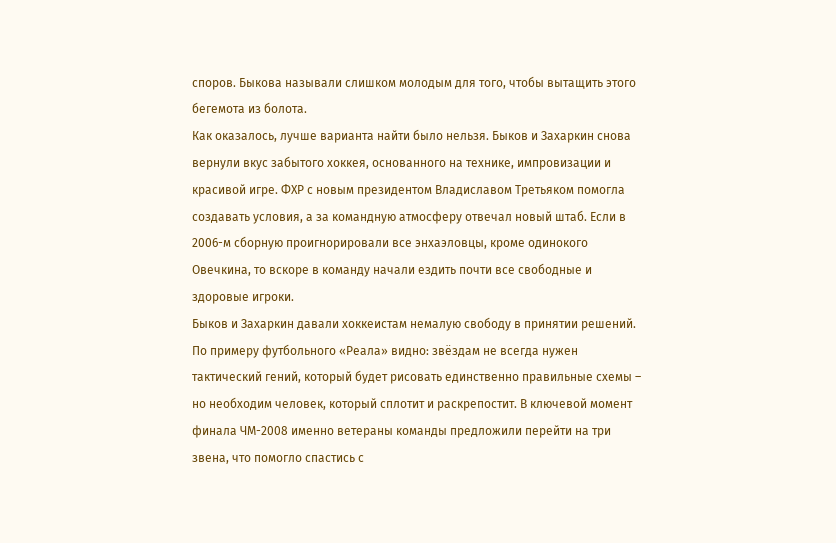споров. Быкова называли слишком молодым для того, чтобы вытащить этого бегемота из болота.
Как оказалось, лучше варианта найти было нельзя. Быков и Захаркин снова вернули вкус забытого хоккея, основанного на технике, импровизации и красивой игре. ФХР с новым президентом Владиславом Третьяком помогла создавать условия, а за командную атмосферу отвечал новый штаб. Если в 2006-м сборную проигнорировали все энхаэловцы, кроме одинокого Овечкина, то вскоре в команду начали ездить почти все свободные и здоровые игроки.
Быков и Захаркин давали хоккеистам немалую свободу в принятии решений. По примеру футбольного «Реала» видно: звёздам не всегда нужен тактический гений, который будет рисовать единственно правильные схемы – но необходим человек, который сплотит и раскрепостит. В ключевой момент финала ЧМ-2008 именно ветераны команды предложили перейти на три звена, что помогло спастись с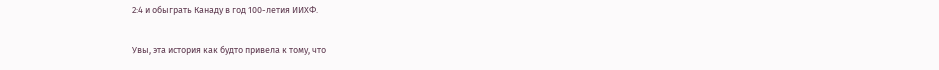2:4 и обыграть Канаду в год 100-летия ИИХФ.

Увы, эта история как будто привела к тому, что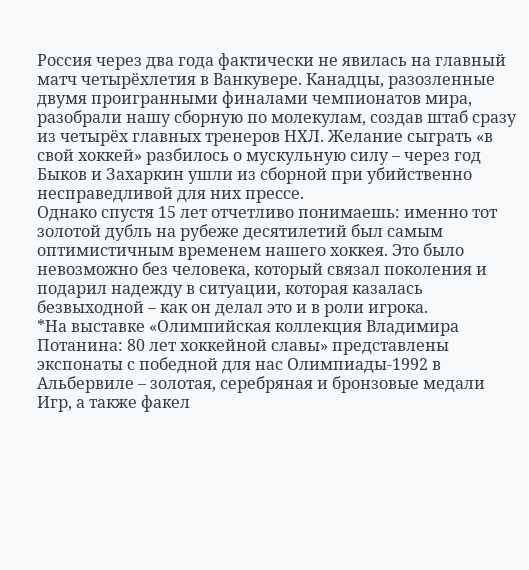Россия через два года фактически не явилась на главный матч четырёхлетия в Ванкувере. Канадцы, разозленные двумя проигранными финалами чемпионатов мира, разобрали нашу сборную по молекулам, создав штаб сразу из четырёх главных тренеров НХЛ. Желание сыграть «в свой хоккей» разбилось о мускульную силу – через год Быков и Захаркин ушли из сборной при убийственно несправедливой для них прессе.
Однако спустя 15 лет отчетливо понимаешь: именно тот золотой дубль на рубеже десятилетий был самым оптимистичным временем нашего хоккея. Это было невозможно без человека, который связал поколения и подарил надежду в ситуации, которая казалась безвыходной – как он делал это и в роли игрока.
*На выставке «Олимпийская коллекция Владимира Потанина: 80 лет хоккейной славы» представлены экспонаты с победной для нас Олимпиады-1992 в Альбервиле – золотая, серебряная и бронзовые медали Игр, а также факел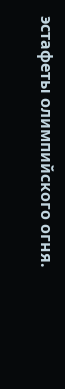эстафеты олимпийского огня.